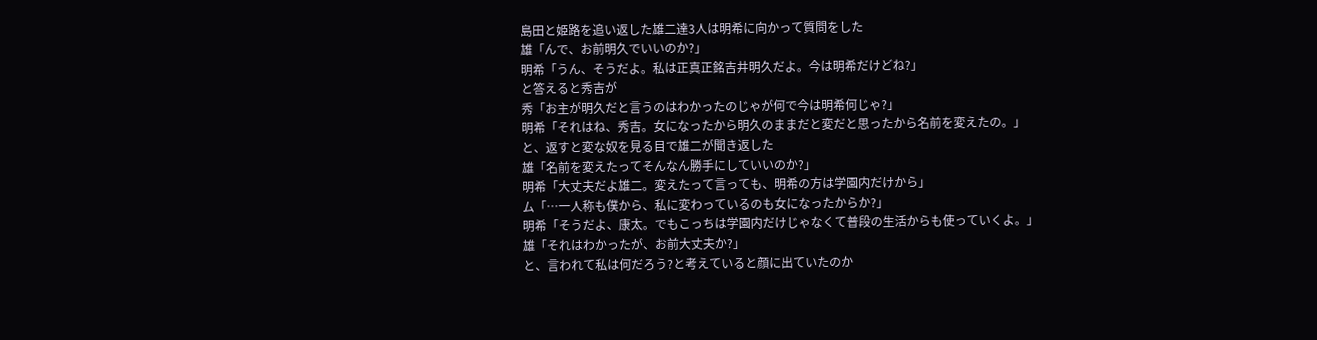島田と姫路を追い返した雄二達3人は明希に向かって質問をした
雄「んで、お前明久でいいのか?」
明希「うん、そうだよ。私は正真正銘吉井明久だよ。今は明希だけどね?」
と答えると秀吉が
秀「お主が明久だと言うのはわかったのじゃが何で今は明希何じゃ?」
明希「それはね、秀吉。女になったから明久のままだと変だと思ったから名前を変えたの。」
と、返すと変な奴を見る目で雄二が聞き返した
雄「名前を変えたってそんなん勝手にしていいのか?」
明希「大丈夫だよ雄二。変えたって言っても、明希の方は学園内だけから」
ム「…一人称も僕から、私に変わっているのも女になったからか?」
明希「そうだよ、康太。でもこっちは学園内だけじゃなくて普段の生活からも使っていくよ。」
雄「それはわかったが、お前大丈夫か?」
と、言われて私は何だろう?と考えていると顔に出ていたのか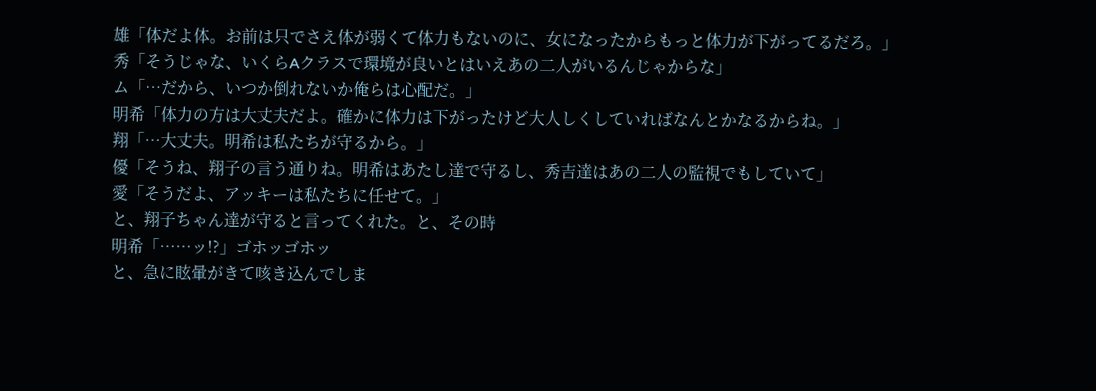雄「体だよ体。お前は只でさえ体が弱くて体力もないのに、女になったからもっと体力が下がってるだろ。」
秀「そうじゃな、いくらAクラスで環境が良いとはいえあの二人がいるんじゃからな」
ム「…だから、いつか倒れないか俺らは心配だ。」
明希「体力の方は大丈夫だよ。確かに体力は下がったけど大人しくしていればなんとかなるからね。」
翔「…大丈夫。明希は私たちが守るから。」
優「そうね、翔子の言う通りね。明希はあたし達で守るし、秀吉達はあの二人の監視でもしていて」
愛「そうだよ、アッキーは私たちに任せて。」
と、翔子ちゃん達が守ると言ってくれた。と、その時
明希「……ッ!?」ゴホッゴホッ
と、急に眩暈がきて咳き込んでしま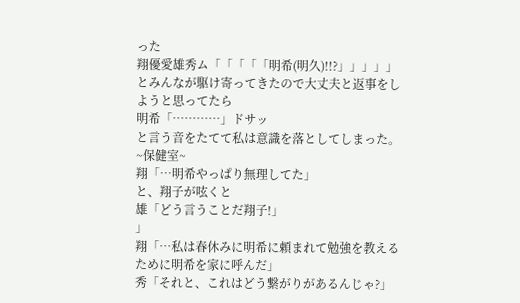った
翔優愛雄秀ム「「「「「明希(明久)!!?」」」」」
とみんなが駆け寄ってきたので大丈夫と返事をしようと思ってたら
明希「…………」ドサッ
と言う音をたてて私は意識を落としてしまった。
~保健室~
翔「…明希やっぱり無理してた」
と、翔子が呟くと
雄「どう言うことだ翔子!」
」
翔「…私は春休みに明希に頼まれて勉強を教えるために明希を家に呼んだ」
秀「それと、これはどう繋がりがあるんじゃ?」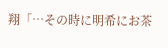翔「…その時に明希にお茶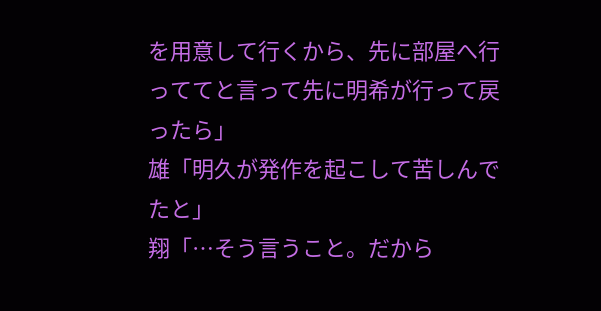を用意して行くから、先に部屋へ行っててと言って先に明希が行って戻ったら」
雄「明久が発作を起こして苦しんでたと」
翔「…そう言うこと。だから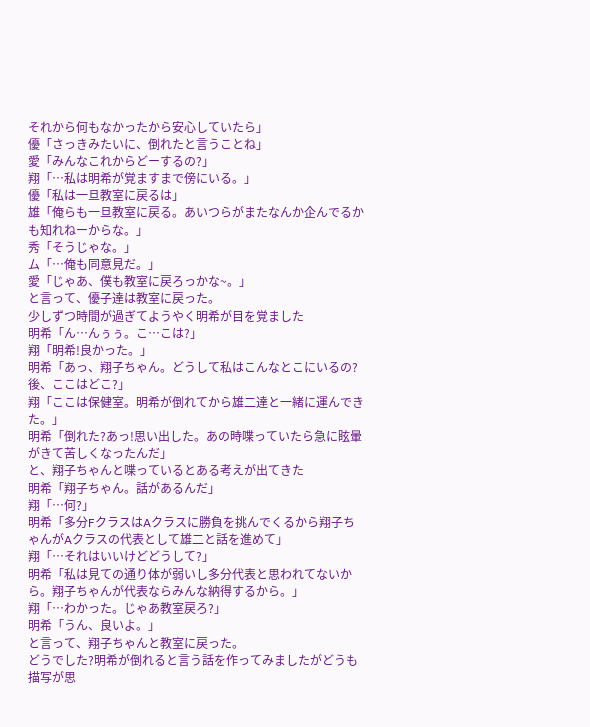それから何もなかったから安心していたら」
優「さっきみたいに、倒れたと言うことね」
愛「みんなこれからどーするの?」
翔「…私は明希が覚ますまで傍にいる。」
優「私は一旦教室に戻るは」
雄「俺らも一旦教室に戻る。あいつらがまたなんか企んでるかも知れねーからな。」
秀「そうじゃな。」
ム「…俺も同意見だ。」
愛「じゃあ、僕も教室に戻ろっかな~。」
と言って、優子達は教室に戻った。
少しずつ時間が過ぎてようやく明希が目を覚ました
明希「ん…んぅぅ。こ…こは?」
翔「明希!良かった。」
明希「あっ、翔子ちゃん。どうして私はこんなとこにいるの?後、ここはどこ?」
翔「ここは保健室。明希が倒れてから雄二達と一緒に運んできた。」
明希「倒れた?あっ!思い出した。あの時喋っていたら急に眩暈がきて苦しくなったんだ」
と、翔子ちゃんと喋っているとある考えが出てきた
明希「翔子ちゃん。話があるんだ」
翔「…何?」
明希「多分FクラスはAクラスに勝負を挑んでくるから翔子ちゃんがAクラスの代表として雄二と話を進めて」
翔「…それはいいけどどうして?」
明希「私は見ての通り体が弱いし多分代表と思われてないから。翔子ちゃんが代表ならみんな納得するから。」
翔「…わかった。じゃあ教室戻ろ?」
明希「うん、良いよ。」
と言って、翔子ちゃんと教室に戻った。
どうでした?明希が倒れると言う話を作ってみましたがどうも描写が思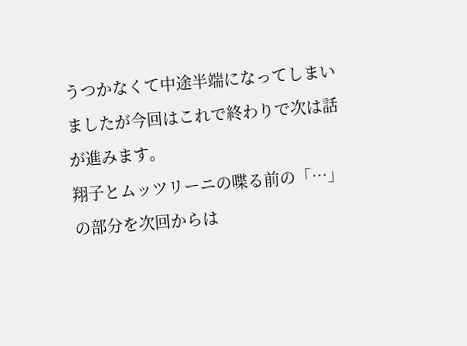うつかなくて中途半端になってしまいましたが今回はこれで終わりで次は話が進みます。
翔子とムッツリーニの喋る前の「…」の部分を次回からは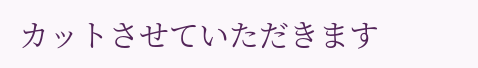カットさせていただきます